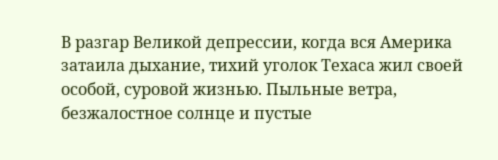В разгар Великой депрессии, когда вся Америка затаила дыхание, тихий уголок Техаса жил своей особой, суровой жизнью. Пыльные ветра, безжалостное солнце и пустые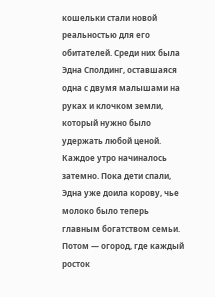кошельки стали новой реальностью для его обитателей. Среди них была Эдна Сполдинг, оставшаяся одна с двумя малышами на руках и клочком земли, который нужно было удержать любой ценой.
Каждое утро начиналось затемно. Пока дети спали, Эдна уже доила корову, чье молоко было теперь главным богатством семьи. Потом — огород, где каждый росток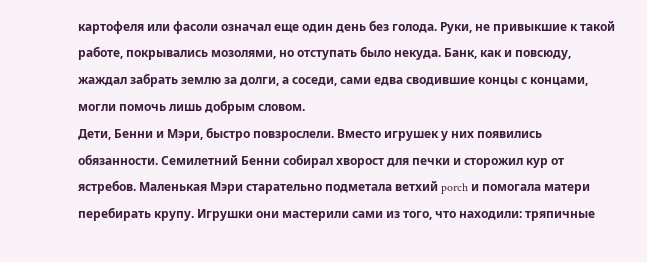картофеля или фасоли означал еще один день без голода. Руки, не привыкшие к такой работе, покрывались мозолями, но отступать было некуда. Банк, как и повсюду, жаждал забрать землю за долги, а соседи, сами едва сводившие концы с концами, могли помочь лишь добрым словом.
Дети, Бенни и Мэри, быстро повзрослели. Вместо игрушек у них появились обязанности. Семилетний Бенни собирал хворост для печки и сторожил кур от ястребов. Маленькая Мэри старательно подметала ветхий porch и помогала матери перебирать крупу. Игрушки они мастерили сами из того, что находили: тряпичные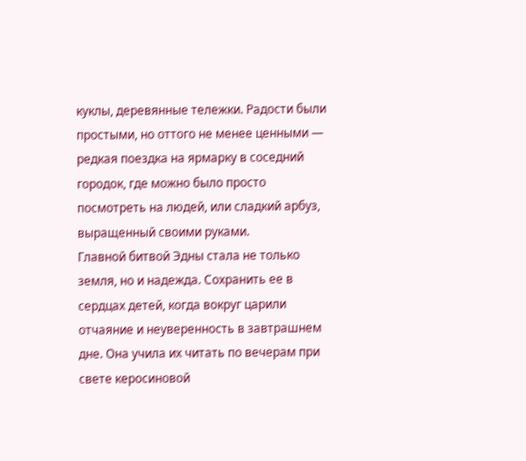куклы, деревянные тележки. Радости были простыми, но оттого не менее ценными — редкая поездка на ярмарку в соседний городок, где можно было просто посмотреть на людей, или сладкий арбуз, выращенный своими руками.
Главной битвой Эдны стала не только земля, но и надежда. Сохранить ее в сердцах детей, когда вокруг царили отчаяние и неуверенность в завтрашнем дне. Она учила их читать по вечерам при свете керосиновой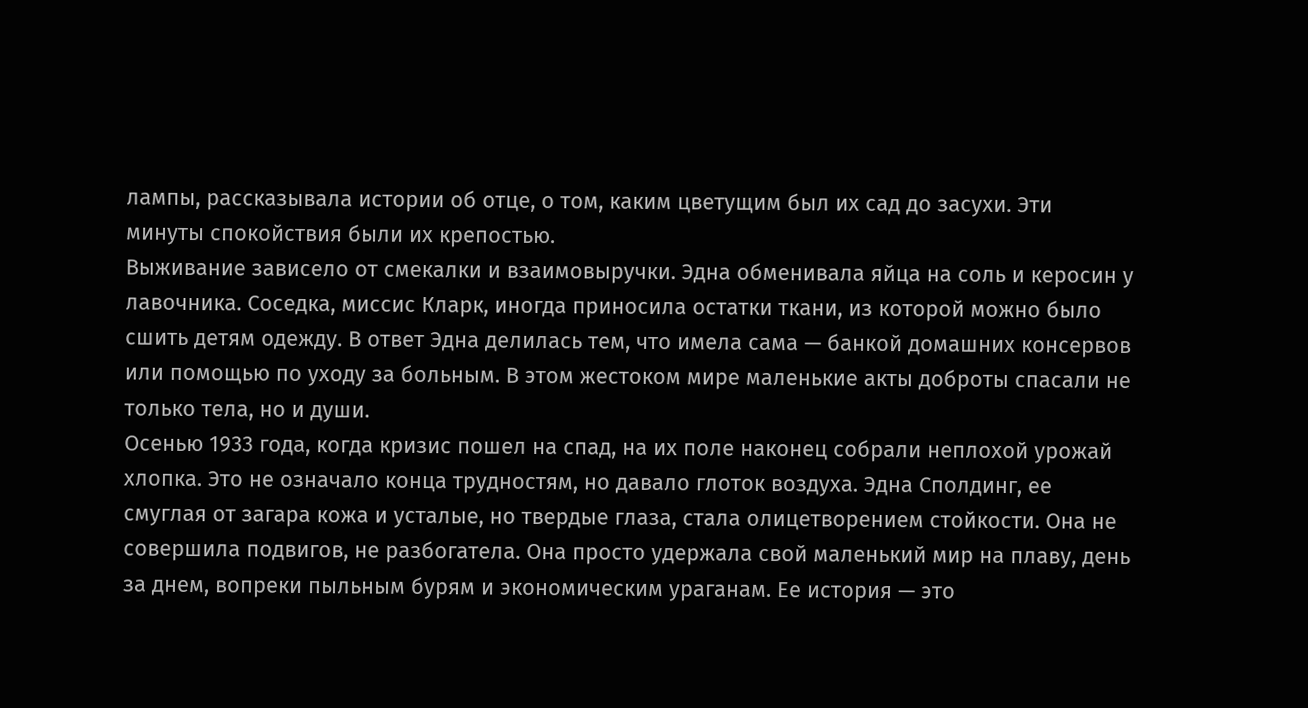лампы, рассказывала истории об отце, о том, каким цветущим был их сад до засухи. Эти минуты спокойствия были их крепостью.
Выживание зависело от смекалки и взаимовыручки. Эдна обменивала яйца на соль и керосин у лавочника. Соседка, миссис Кларк, иногда приносила остатки ткани, из которой можно было сшить детям одежду. В ответ Эдна делилась тем, что имела сама — банкой домашних консервов или помощью по уходу за больным. В этом жестоком мире маленькие акты доброты спасали не только тела, но и души.
Осенью 1933 года, когда кризис пошел на спад, на их поле наконец собрали неплохой урожай хлопка. Это не означало конца трудностям, но давало глоток воздуха. Эдна Сполдинг, ее смуглая от загара кожа и усталые, но твердые глаза, стала олицетворением стойкости. Она не совершила подвигов, не разбогатела. Она просто удержала свой маленький мир на плаву, день за днем, вопреки пыльным бурям и экономическим ураганам. Ее история — это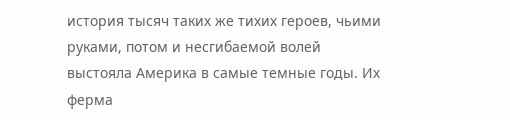история тысяч таких же тихих героев, чьими руками, потом и несгибаемой волей выстояла Америка в самые темные годы. Их ферма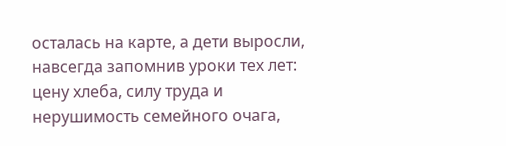осталась на карте, а дети выросли, навсегда запомнив уроки тех лет: цену хлеба, силу труда и нерушимость семейного очага,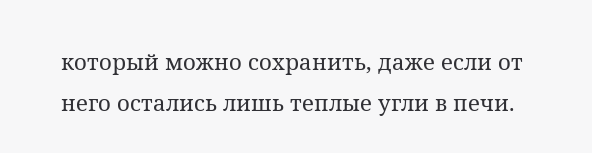который можно сохранить, даже если от него остались лишь теплые угли в печи.